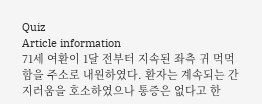Quiz
Article information
71세 여환이 1달 전부터 지속된 좌측 귀 먹먹함을 주소로 내원하였다. 환자는 계속되는 간지러움을 호소하였으나 통증은 없다고 한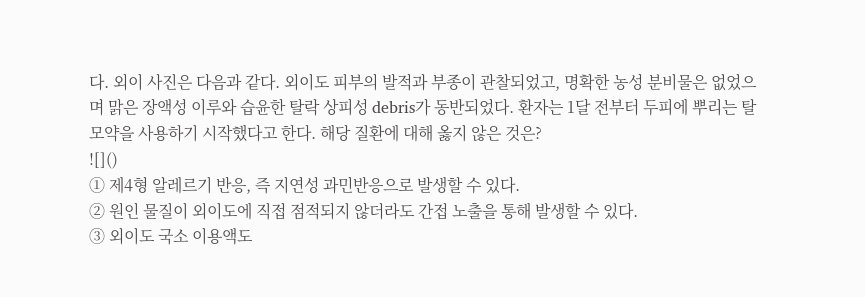다. 외이 사진은 다음과 같다. 외이도 피부의 발적과 부종이 관찰되었고, 명확한 농성 분비물은 없었으며 맑은 장액성 이루와 습윤한 탈락 상피성 debris가 동반되었다. 환자는 1달 전부터 두피에 뿌리는 탈모약을 사용하기 시작했다고 한다. 해당 질환에 대해 옳지 않은 것은?
![]()
① 제4형 알레르기 반응, 즉 지연성 과민반응으로 발생할 수 있다.
② 원인 물질이 외이도에 직접 점적되지 않더라도 간접 노출을 통해 발생할 수 있다.
③ 외이도 국소 이용액도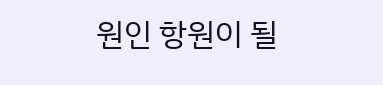원인 항원이 될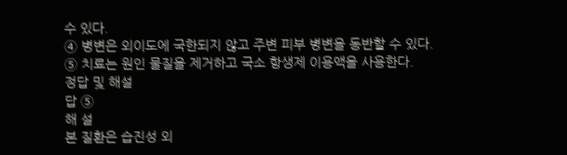수 있다.
④ 병변은 외이도에 국한되지 않고 주변 피부 병변을 동반할 수 있다.
⑤ 치료는 원인 물질을 제거하고 국소 항생제 이용액을 사용한다.
정답 및 해설
답 ⑤
해 설
본 질환은 습진성 외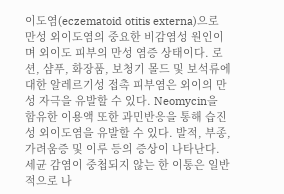이도염(eczematoid otitis externa)으로 만성 외이도염의 중요한 비감염성 원인이며 외이도 피부의 만성 염증 상태이다. 로션, 샴푸, 화장품, 보청기 몰드 및 보석류에 대한 알레르기성 접촉 피부염은 외이의 만성 자극을 유발할 수 있다. Neomycin을 함유한 이용액 또한 과민반응을 통해 습진성 외이도염을 유발할 수 있다. 발적, 부종, 가려움증 및 이루 등의 증상이 나타난다. 세균 감염이 중첩되지 않는 한 이통은 일반적으로 나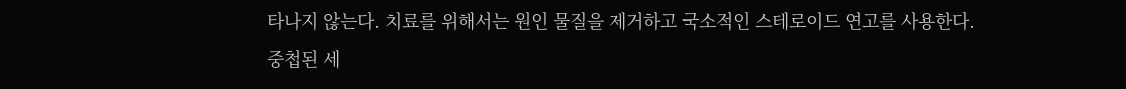타나지 않는다. 치료를 위해서는 원인 물질을 제거하고 국소적인 스테로이드 연고를 사용한다. 중첩된 세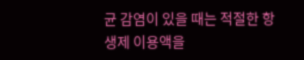균 감염이 있을 때는 적절한 항생제 이용액을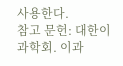사용한다.
참고 문헌: 대한이과학회. 이과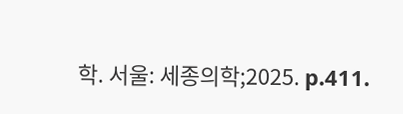학. 서울: 세종의학;2025. p.411.